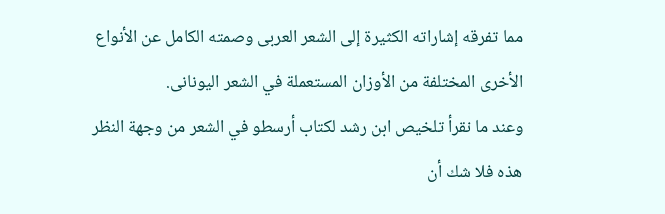مما تفرقه إشاراته الكثيرة إلى الشعر العربى وصمته الكامل عن الأنواع الأخرى المختلفة من الأوزان المستعملة في الشعر اليونانى.
وعند ما نقرأ تلخيص ابن رشد لكتاب أرسطو في الشعر من وجهة النظر هذه فلا شك أن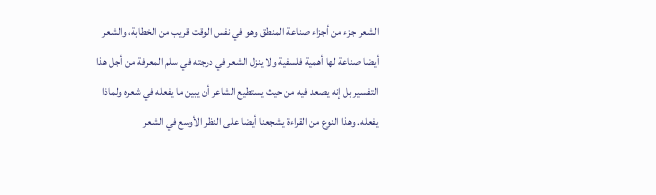الشعر جزء من أجزاء صناعة المنطق وهو في نفس الوقت قريب من الخطابة، والشعر أيضا صناعة لها أهمية فلسفية ولا ينزل الشعر في درجته في سلم المعرفة من أجل هذا التفسير بل إنه يصعد فيه من حيث يستطيع الشاعر أن يبين ما يفعله في شعره ولماذا يفعله. وهذا النوع من القراءة يشجعنا أيضا على النظر الأوسع في الشعر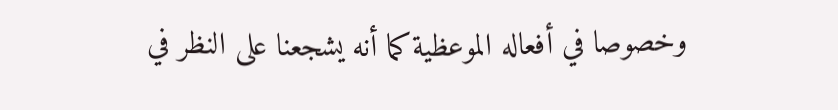وخصوصا في أفعاله الموعظية كما أنه يشجعنا على النظر في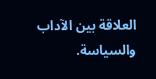العلاقة بين الآداب والسياسة.